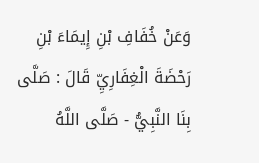وَعَنْ خُفَافِ بْنِ إِيمَاءَ بْنِ رَحْضَةَ الْغِفَارِيِّ قَالَ : صَلَّى بِنَا النَّبِيُّ - صَلَّى اللَّهُ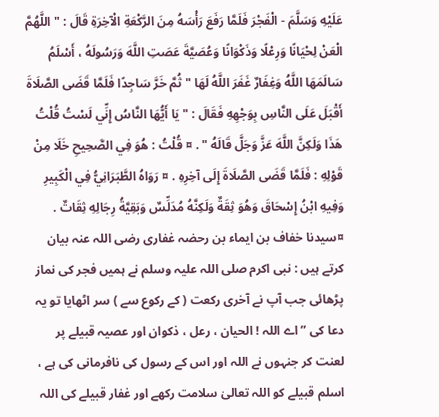عَلَيْهِ وَسَلَّمَ - الْفَجْرَ فَلَمَّا رَفَعَ رَأْسَهُ مِنَ الرَّكْعَةِ الْآخِرَةِ قَالَ : " اللَّهُمَّ الْعَنْ لِحْيَانًا وَرِعْلًا وَذَكْوَانًا وَعُصَيَّةَ عَصَتِ اللَّهَ وَرَسُولَهُ ، أَسْلَمُ سَالَمَهَا اللَّهُ وَغِفَارٌ غَفَرَ اللَّهُ لَهَا " ثُمَّ خَرَّ سَاجِدًا فَلَمَّا قَضَى الصَّلَاةَ أَقْبَلَ عَلَى النَّاسِ بِوَجْهِهِ فَقَالَ : " يَا أَيُّهَا النَّاسُ إِنِّي لَسْتُ قُلْتُ هَذَا وَلَكِنَّ اللَّهَ عَزَّ وَجَلَّ قَالَهُ " . ¤ قُلْتُ : هُوَ فِي الصَّحِيحِ خَلَا مِنْ قَوْلِهِ : فَلَمَّا قَضَى الصَّلَاةَ إِلَى آخِرِهِ . ¤ رَوَاهُ الطَّبَرَانِيُّ فِي الْكَبِيرِ وَفِيهِ ابْنُ إِسْحَاقَ وَهُوَ ثِقَةٌ وَلَكِنَّهُ مُدَلِّسٌ وَبَقِيَّةُ رِجَالِهِ ثِقَاتٌ . ¤سیدنا خفاف بن ایماء بن رحضہ غفاری رضی اللہ عنہ بیان کرتے ہیں : نبی اکرم صلی اللہ علیہ وسلم نے ہمیں فجر کی نماز پڑھائی جب آپ نے آخری رکعت ( کے رکوع سے ) سر اٹھایا تو یہ دعا کی ” اے اللہ ! الحیان ، رعل ، ذکوان اور عصیہ قبیلے پر لعنت کر جنہوں نے اللہ اور اس کے رسول کی نافرمانی کی ہے ، اسلم قبیلے کو اللہ تعالیٰ سلامت رکھے اور غفار قبیلے کی اللہ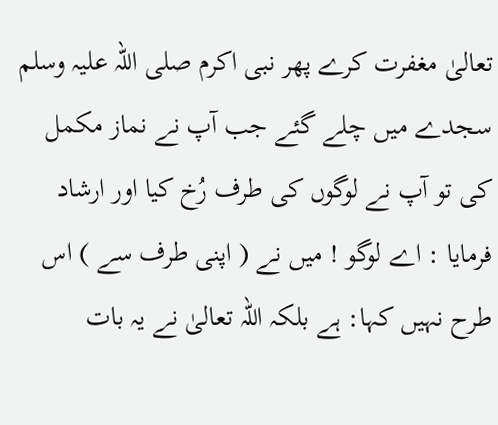تعالیٰ مغفرت کرے پھر نبی اکرم صلی اللہ علیہ وسلم سجدے میں چلے گئے جب آپ نے نماز مکمل کی تو آپ نے لوگوں کی طرف رُخ کیا اور ارشاد فرمایا : اے لوگو ! میں نے ( اپنی طرف سے ) اس طرح نہیں کہا: ہے بلکہ اللہ تعالیٰ نے یہ بات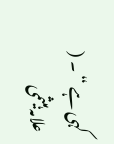کہی ہے “ ۔ ( علامہ ہیثمی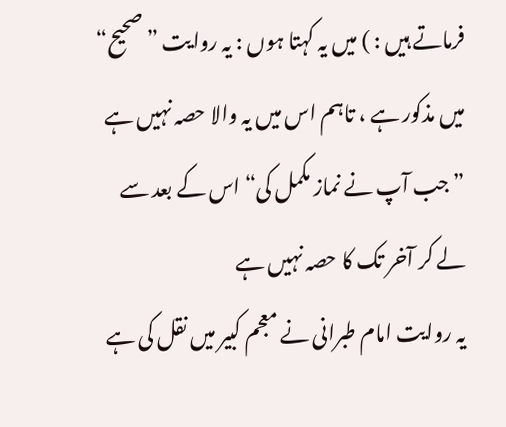فرماتے ہیں : ) میں یہ کہتا ہوں : یہ روایت ” صحیح“ میں مذکور ہے ، تاہم اس میں یہ والا حصہ نہیں ہے ” جب آپ نے نماز مکمل کی“ اس کے بعد سے لے کر آخر تک کا حصہ نہیں ہے
یہ روایت امام طبرانی نے معجم کبیر میں نقل کی ہے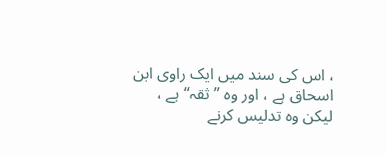، اس کی سند میں ایک راوی ابن اسحاق ہے ، اور وہ ” ثقہ“ ہے ، لیکن وہ تدلیس کرنے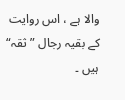والا ہے ، اس روایت کے بقیہ رجال ” ثقہ“ ہیں ۔